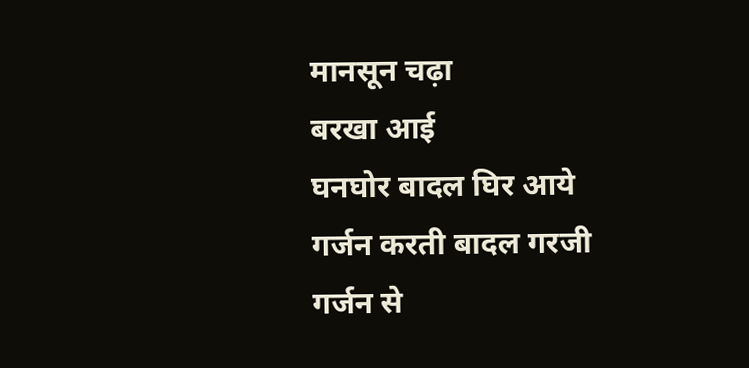मानसून चढ़ा
बरखा आई
घनघोर बादल घिर आये
गर्जन करती बादल गरजी
गर्जन से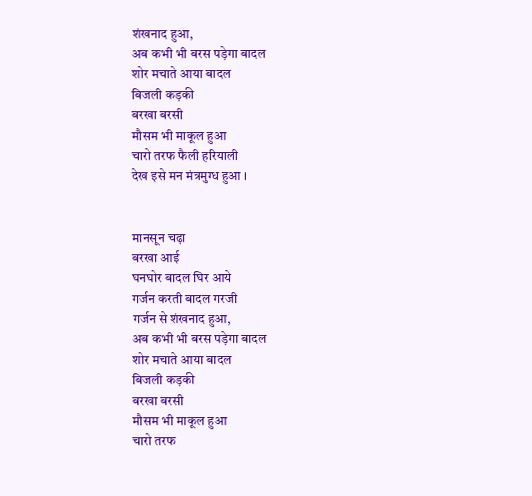शंखनाद हुआ,
अब कभी भी बरस पड़ेगा बादल
शोर मचाते आया बादल
बिजली कड़की
बरखा बरसी
मौसम भी माकूल हुआ
चारो तरफ फैली हरियाली
देख इसे मन मंत्रमुग्ध हुआ ।


मानसून चढ़ा
बरखा आई
घनघोर बादल घिर आये
गर्जन करती बादल गरजी
गर्जन से शंखनाद हुआ,
अब कभी भी बरस पड़ेगा बादल
शोर मचाते आया बादल
बिजली कड़की
बरखा बरसी
मौसम भी माकूल हुआ
चारो तरफ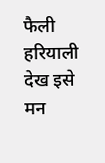फैली हरियाली
देख इसे मन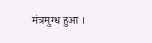मंत्रमुग्ध हुआ ।